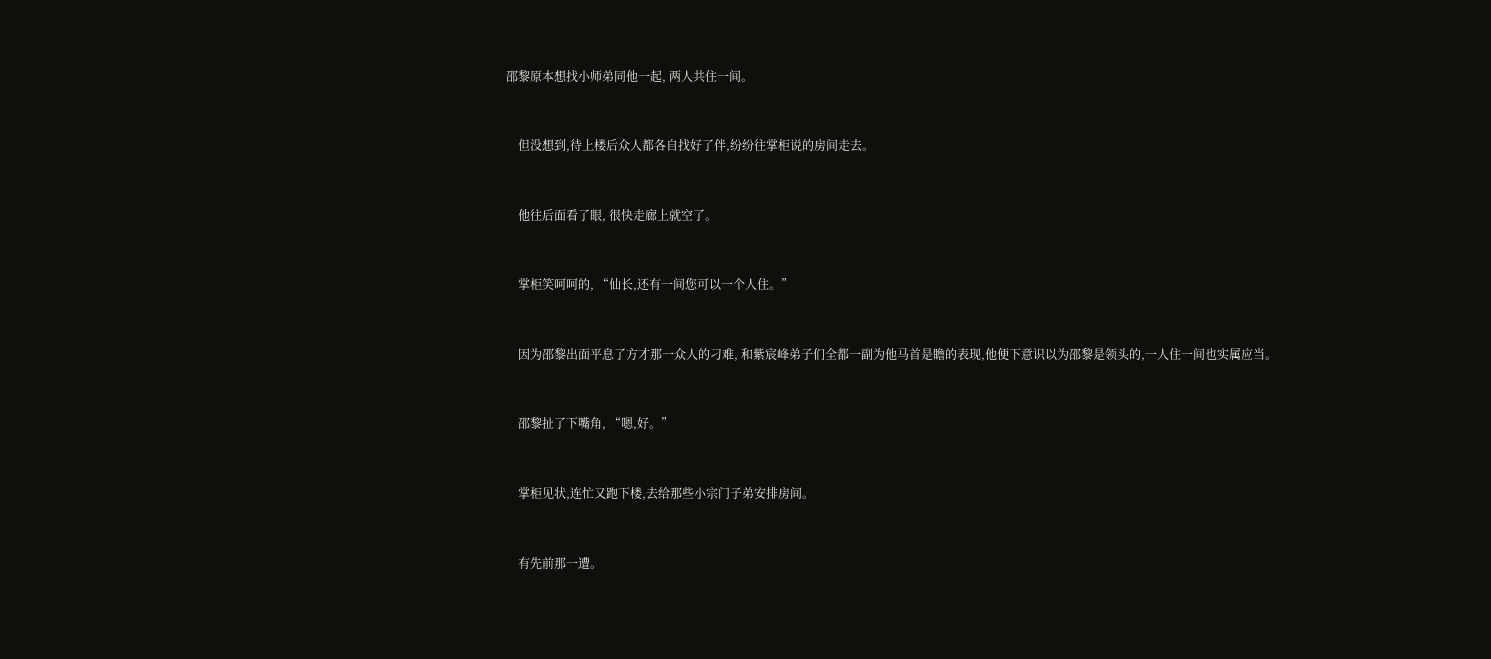邵黎原本想找小师弟同他一起, 两人共住一间。


    但没想到,待上楼后众人都各自找好了伴,纷纷往掌柜说的房间走去。


    他往后面看了眼, 很快走廊上就空了。


    掌柜笑呵呵的, “仙长,还有一间您可以一个人住。”


    因为邵黎出面平息了方才那一众人的刁难, 和紫宸峰弟子们全都一副为他马首是瞻的表现,他便下意识以为邵黎是领头的,一人住一间也实属应当。


    邵黎扯了下嘴角, “嗯,好。”


    掌柜见状,连忙又跑下楼,去给那些小宗门子弟安排房间。


    有先前那一遭。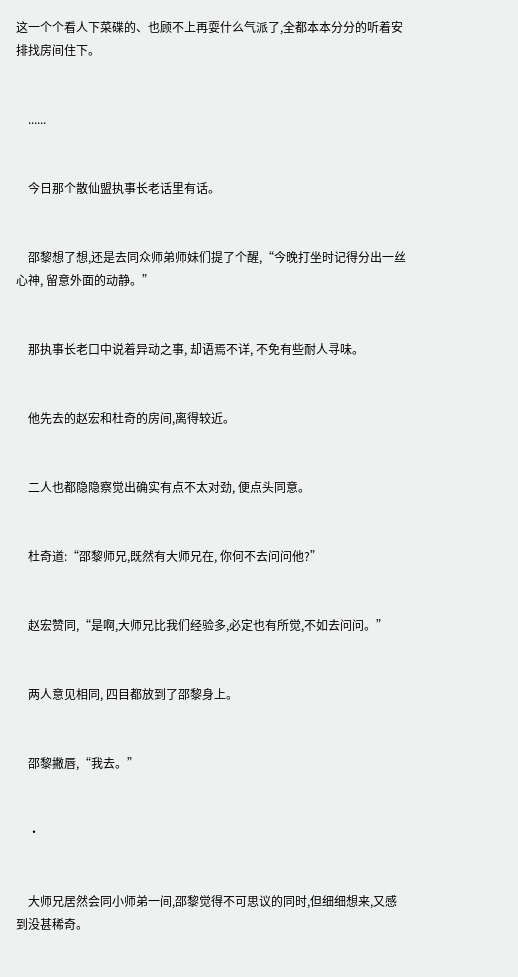这一个个看人下菜碟的、也顾不上再耍什么气派了,全都本本分分的听着安排找房间住下。


    ......


    今日那个散仙盟执事长老话里有话。


    邵黎想了想,还是去同众师弟师妹们提了个醒,“今晚打坐时记得分出一丝心神, 留意外面的动静。”


    那执事长老口中说着异动之事, 却语焉不详, 不免有些耐人寻味。


    他先去的赵宏和杜奇的房间,离得较近。


    二人也都隐隐察觉出确实有点不太对劲, 便点头同意。


    杜奇道:“邵黎师兄,既然有大师兄在, 你何不去问问他?”


    赵宏赞同,“是啊,大师兄比我们经验多,必定也有所觉,不如去问问。”


    两人意见相同, 四目都放到了邵黎身上。


    邵黎撇唇,“我去。”


    ·


    大师兄居然会同小师弟一间,邵黎觉得不可思议的同时,但细细想来,又感到没甚稀奇。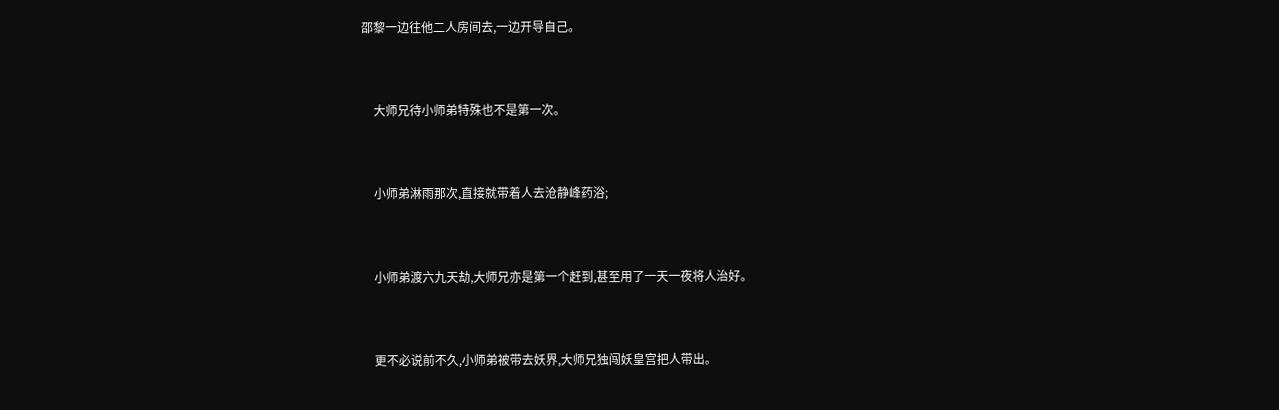邵黎一边往他二人房间去,一边开导自己。


    大师兄待小师弟特殊也不是第一次。


    小师弟淋雨那次,直接就带着人去沧静峰药浴;


    小师弟渡六九天劫,大师兄亦是第一个赶到,甚至用了一天一夜将人治好。


    更不必说前不久,小师弟被带去妖界,大师兄独闯妖皇宫把人带出。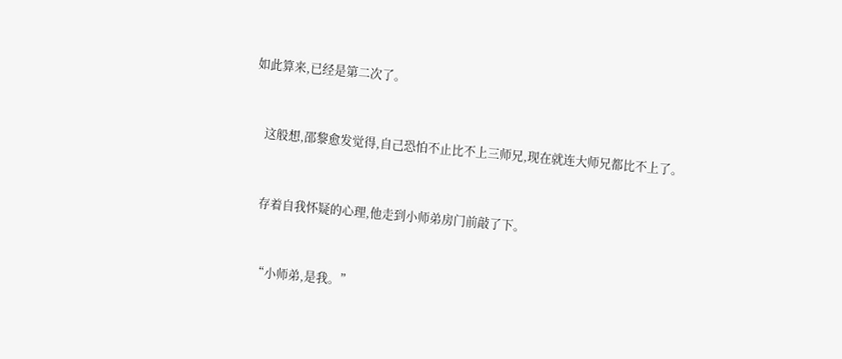如此算来,已经是第二次了。


    这般想,邵黎愈发觉得,自己恐怕不止比不上三师兄,现在就连大师兄都比不上了。


    存着自我怀疑的心理,他走到小师弟房门前敲了下。


    “小师弟,是我。”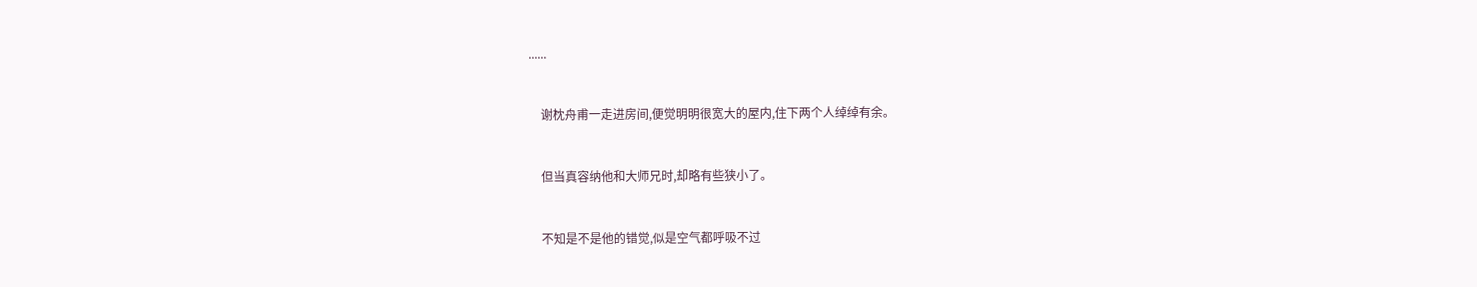......


    谢枕舟甫一走进房间,便觉明明很宽大的屋内,住下两个人绰绰有余。


    但当真容纳他和大师兄时,却略有些狭小了。


    不知是不是他的错觉,似是空气都呼吸不过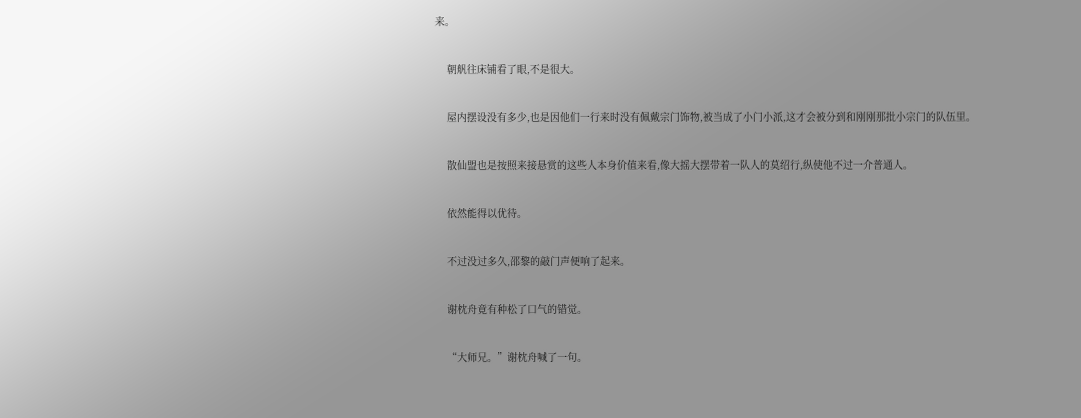来。


    朝舤往床铺看了眼,不是很大。


    屋内摆设没有多少,也是因他们一行来时没有佩戴宗门饰物,被当成了小门小派,这才会被分到和刚刚那批小宗门的队伍里。


    散仙盟也是按照来接悬赏的这些人本身价值来看,像大摇大摆带着一队人的莫绍行,纵使他不过一介普通人。


    依然能得以优待。


    不过没过多久,邵黎的敲门声便响了起来。


    谢枕舟竟有种松了口气的错觉。


    “大师兄。”谢枕舟喊了一句。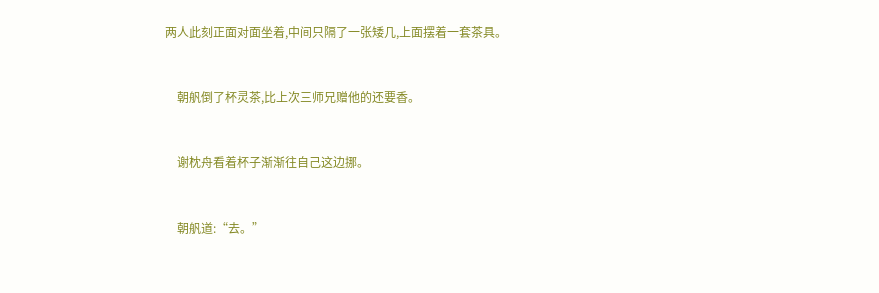两人此刻正面对面坐着,中间只隔了一张矮几,上面摆着一套茶具。


    朝舤倒了杯灵茶,比上次三师兄赠他的还要香。


    谢枕舟看着杯子渐渐往自己这边挪。


    朝舤道:“去。”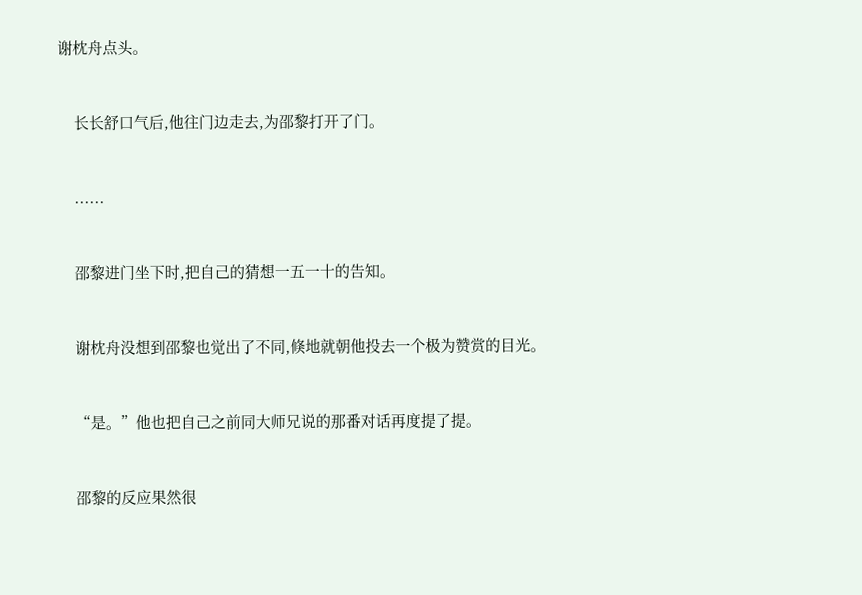谢枕舟点头。


    长长舒口气后,他往门边走去,为邵黎打开了门。


    ......


    邵黎进门坐下时,把自己的猜想一五一十的告知。


    谢枕舟没想到邵黎也觉出了不同,倏地就朝他投去一个极为赞赏的目光。


    “是。”他也把自己之前同大师兄说的那番对话再度提了提。


    邵黎的反应果然很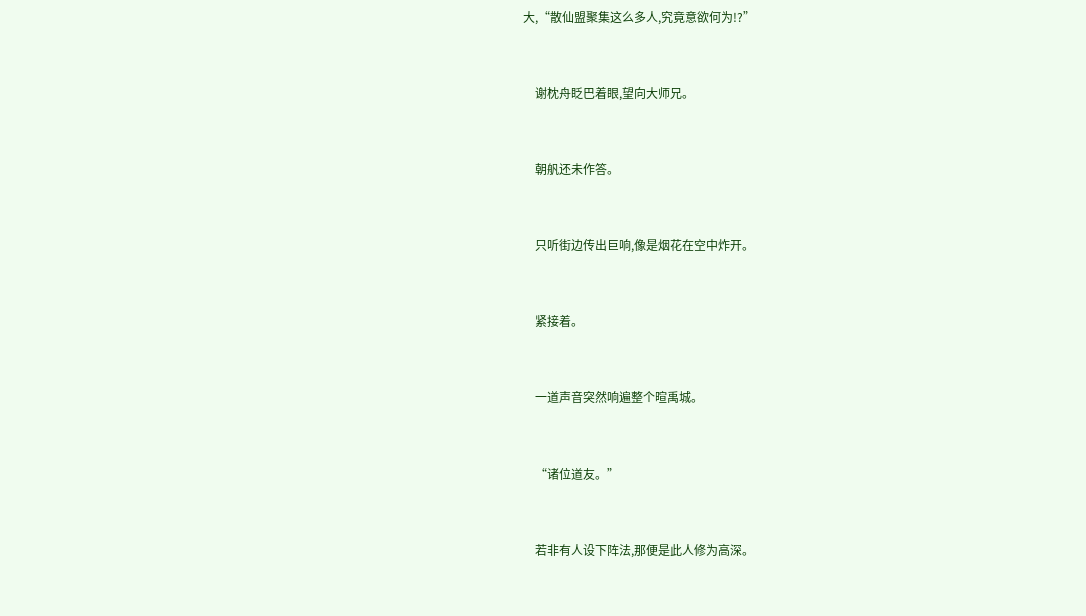大,“散仙盟聚集这么多人,究竟意欲何为!?”


    谢枕舟眨巴着眼,望向大师兄。


    朝舤还未作答。


    只听街边传出巨响,像是烟花在空中炸开。


    紧接着。


    一道声音突然响遍整个暄禹城。


    “诸位道友。”


    若非有人设下阵法,那便是此人修为高深。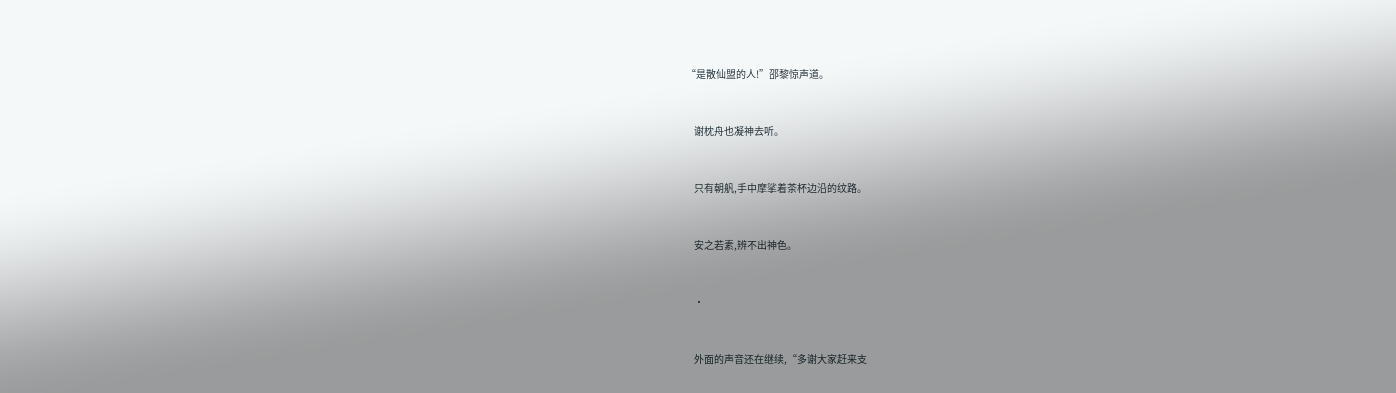“是散仙盟的人!”邵黎惊声道。


    谢枕舟也凝神去听。


    只有朝舤,手中摩挲着茶杯边沿的纹路。


    安之若素,辨不出神色。


    ·


    外面的声音还在继续,“多谢大家赶来支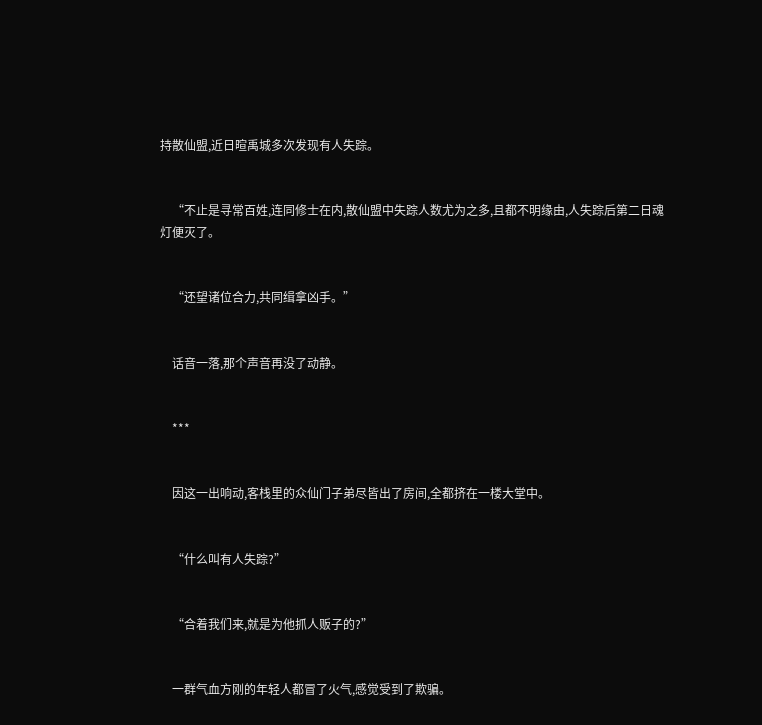持散仙盟,近日暄禹城多次发现有人失踪。


    “不止是寻常百姓,连同修士在内,散仙盟中失踪人数尤为之多,且都不明缘由,人失踪后第二日魂灯便灭了。


    “还望诸位合力,共同缉拿凶手。”


    话音一落,那个声音再没了动静。


    ***


    因这一出响动,客栈里的众仙门子弟尽皆出了房间,全都挤在一楼大堂中。


    “什么叫有人失踪?”


    “合着我们来,就是为他抓人贩子的?”


    一群气血方刚的年轻人都冒了火气,感觉受到了欺骗。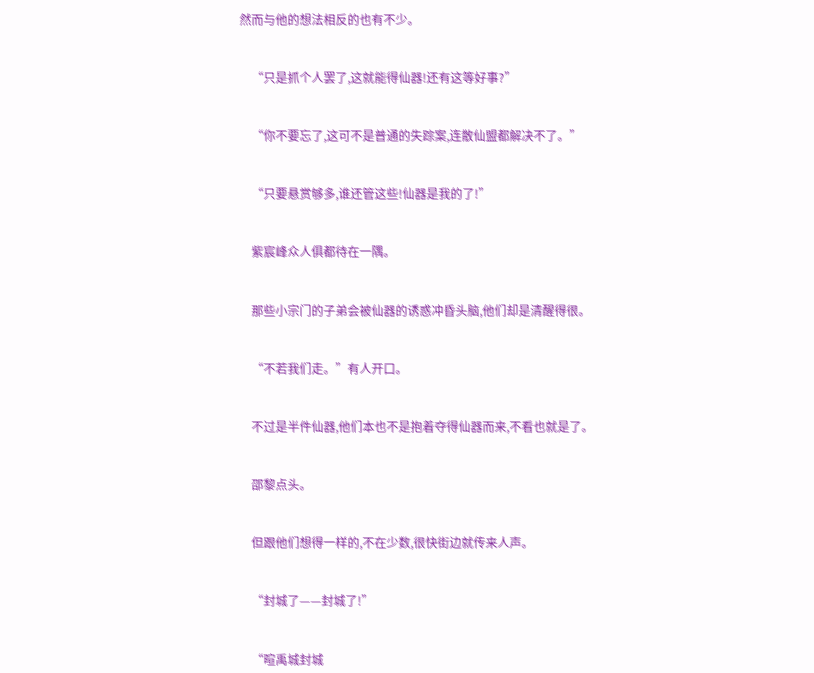然而与他的想法相反的也有不少。


    “只是抓个人罢了,这就能得仙器!还有这等好事?”


    “你不要忘了,这可不是普通的失踪案,连散仙盟都解决不了。”


    “只要悬赏够多,谁还管这些!仙器是我的了!”


    紫宸峰众人俱都待在一隅。


    那些小宗门的子弟会被仙器的诱惑冲昏头脑,他们却是清醒得很。


    “不若我们走。”有人开口。


    不过是半件仙器,他们本也不是抱着夺得仙器而来,不看也就是了。


    邵黎点头。


    但跟他们想得一样的,不在少数,很快街边就传来人声。


    “封城了——封城了!”


    “暄禹城封城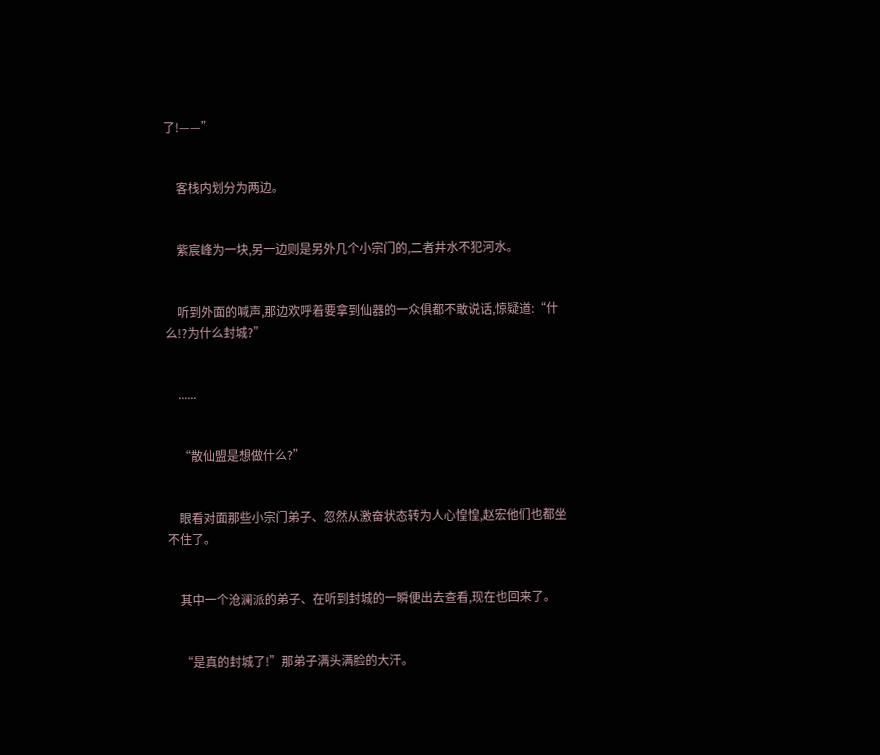了!——”


    客栈内划分为两边。


    紫宸峰为一块,另一边则是另外几个小宗门的,二者井水不犯河水。


    听到外面的喊声,那边欢呼着要拿到仙器的一众俱都不敢说话,惊疑道:“什么!?为什么封城?”


    ......


    “散仙盟是想做什么?”


    眼看对面那些小宗门弟子、忽然从激奋状态转为人心惶惶,赵宏他们也都坐不住了。


    其中一个沧澜派的弟子、在听到封城的一瞬便出去查看,现在也回来了。


    “是真的封城了!”那弟子满头满脸的大汗。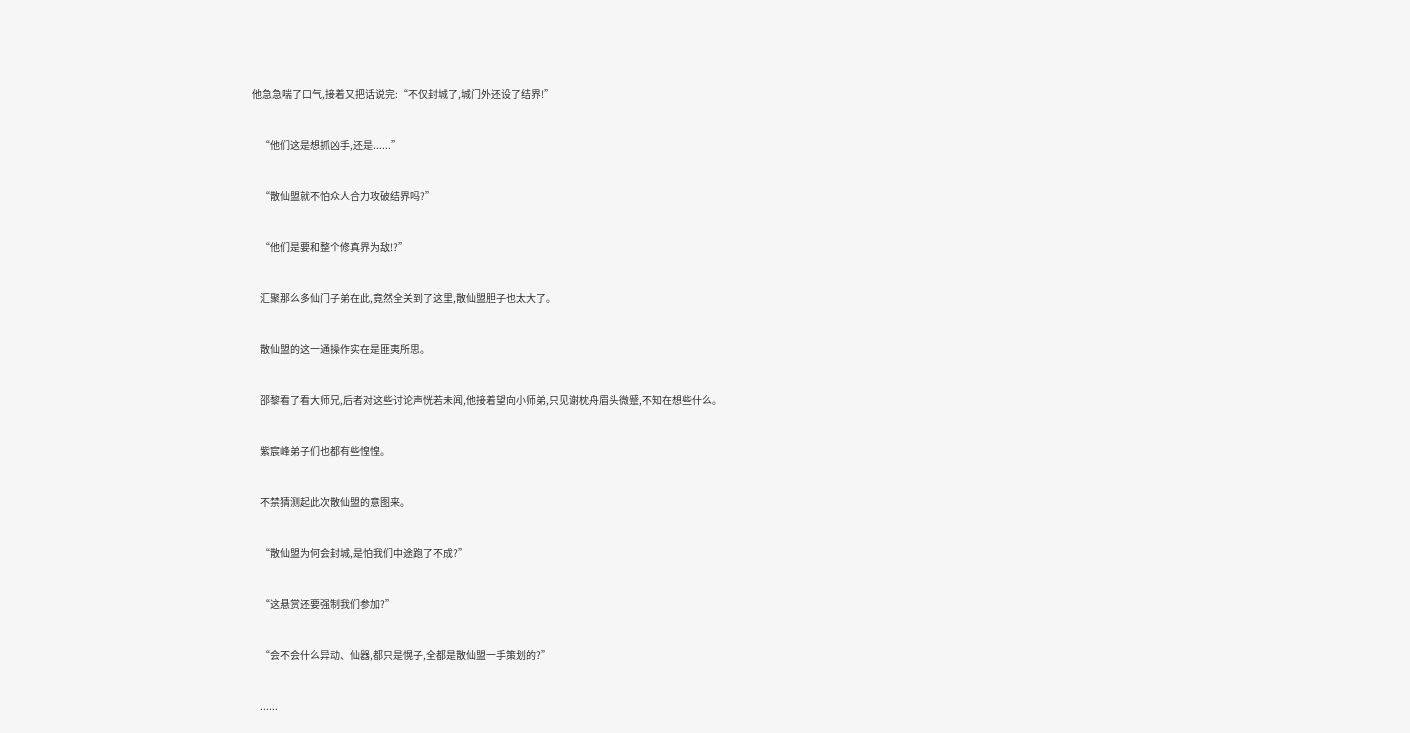他急急喘了口气,接着又把话说完:“不仅封城了,城门外还设了结界!”


    “他们这是想抓凶手,还是......”


    “散仙盟就不怕众人合力攻破结界吗?”


    “他们是要和整个修真界为敌!?”


    汇聚那么多仙门子弟在此,竟然全关到了这里,散仙盟胆子也太大了。


    散仙盟的这一通操作实在是匪夷所思。


    邵黎看了看大师兄,后者对这些讨论声恍若未闻,他接着望向小师弟,只见谢枕舟眉头微蹙,不知在想些什么。


    紫宸峰弟子们也都有些惶惶。


    不禁猜测起此次散仙盟的意图来。


    “散仙盟为何会封城,是怕我们中途跑了不成?”


    “这悬赏还要强制我们参加?”


    “会不会什么异动、仙器,都只是愰子,全都是散仙盟一手策划的?”


    ......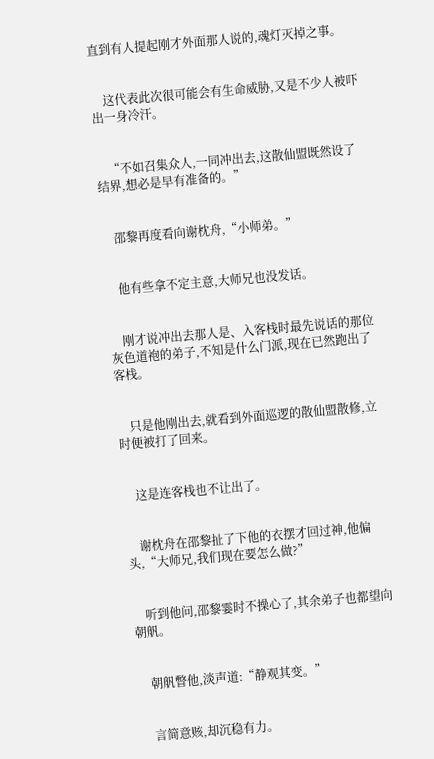直到有人提起刚才外面那人说的,魂灯灭掉之事。


    这代表此次很可能会有生命威胁,又是不少人被吓出一身冷汗。


    “不如召集众人,一同冲出去,这散仙盟既然设了结界,想必是早有准备的。”


    邵黎再度看向谢枕舟,“小师弟。”


    他有些拿不定主意,大师兄也没发话。


    刚才说冲出去那人是、入客栈时最先说话的那位灰色道袍的弟子,不知是什么门派,现在已然跑出了客栈。


    只是他刚出去,就看到外面巡逻的散仙盟散修,立时便被打了回来。


    这是连客栈也不让出了。


    谢枕舟在邵黎扯了下他的衣摆才回过神,他偏头,“大师兄,我们现在要怎么做?”


    听到他问,邵黎霎时不操心了,其余弟子也都望向朝舤。


    朝舤瞥他,淡声道:“静观其变。”


    言简意赅,却沉稳有力。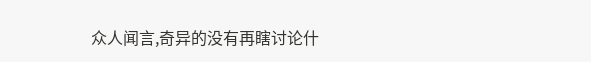众人闻言,奇异的没有再瞎讨论什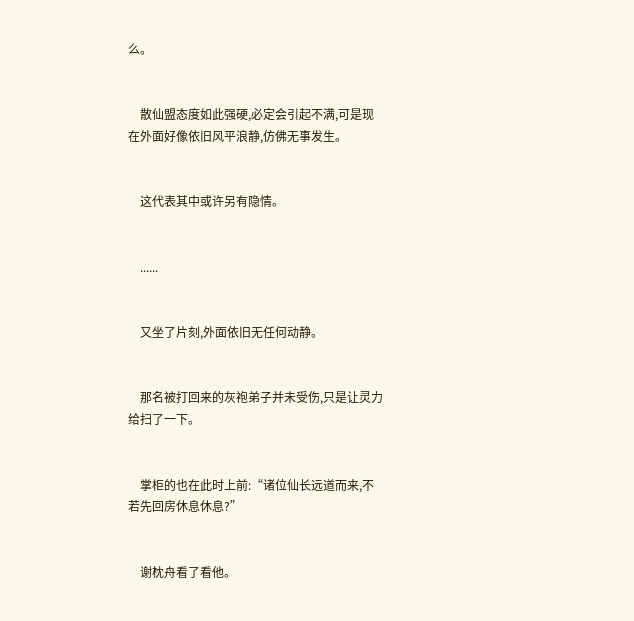么。


    散仙盟态度如此强硬,必定会引起不满,可是现在外面好像依旧风平浪静,仿佛无事发生。


    这代表其中或许另有隐情。


    ......


    又坐了片刻,外面依旧无任何动静。


    那名被打回来的灰袍弟子并未受伤,只是让灵力给扫了一下。


    掌柜的也在此时上前:“诸位仙长远道而来,不若先回房休息休息?”


    谢枕舟看了看他。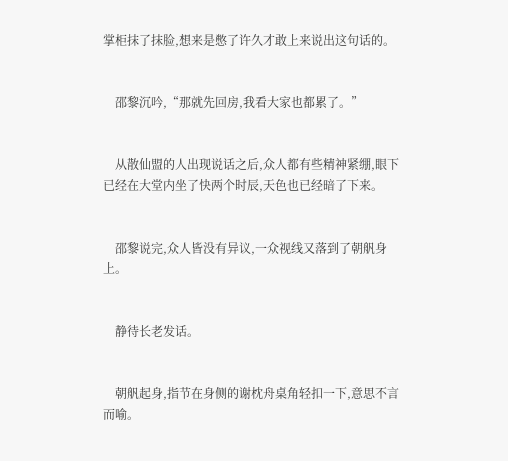掌柜抹了抹脸,想来是憋了许久才敢上来说出这句话的。


    邵黎沉吟,“那就先回房,我看大家也都累了。”


    从散仙盟的人出现说话之后,众人都有些精神紧绷,眼下已经在大堂内坐了快两个时辰,天色也已经暗了下来。


    邵黎说完,众人皆没有异议,一众视线又落到了朝舤身上。


    静待长老发话。


    朝舤起身,指节在身侧的谢枕舟桌角轻扣一下,意思不言而喻。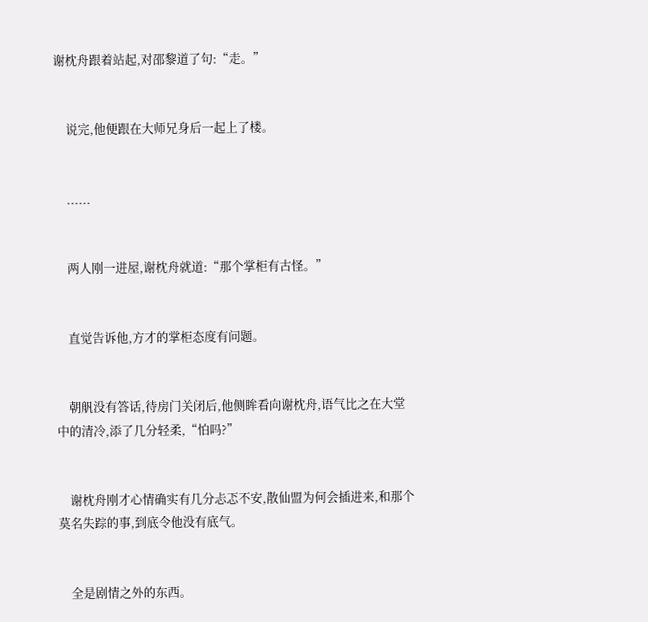谢枕舟跟着站起,对邵黎道了句:“走。”


    说完,他便跟在大师兄身后一起上了楼。


    ......


    两人刚一进屋,谢枕舟就道:“那个掌柜有古怪。”


    直觉告诉他,方才的掌柜态度有问题。


    朝舤没有答话,待房门关闭后,他侧眸看向谢枕舟,语气比之在大堂中的清冷,添了几分轻柔,“怕吗?”


    谢枕舟刚才心情确实有几分忐忑不安,散仙盟为何会插进来,和那个莫名失踪的事,到底令他没有底气。


    全是剧情之外的东西。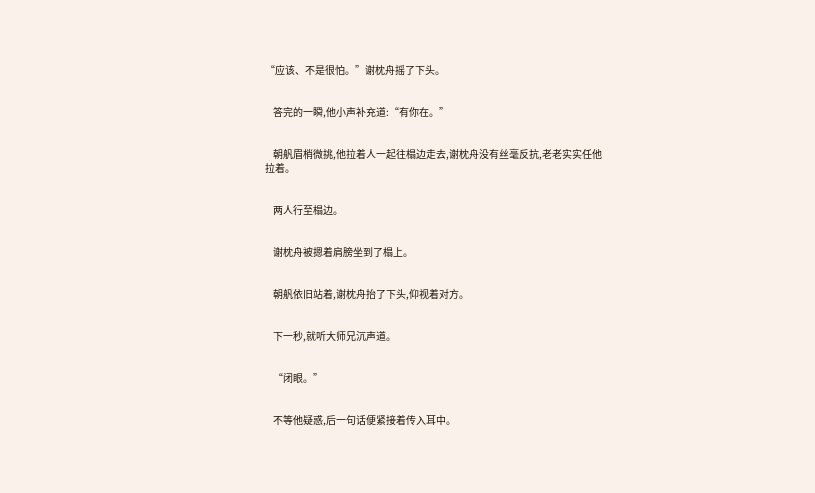“应该、不是很怕。”谢枕舟摇了下头。


    答完的一瞬,他小声补充道:“有你在。”


    朝舤眉梢微挑,他拉着人一起往榻边走去,谢枕舟没有丝毫反抗,老老实实任他拉着。


    两人行至榻边。


    谢枕舟被摁着肩膀坐到了榻上。


    朝舤依旧站着,谢枕舟抬了下头,仰视着对方。


    下一秒,就听大师兄沉声道。


    “闭眼。”


    不等他疑惑,后一句话便紧接着传入耳中。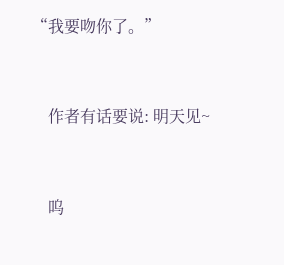“我要吻你了。”


    作者有话要说: 明天见~


    呜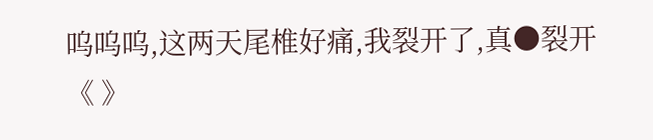呜呜呜,这两天尾椎好痛,我裂开了,真●裂开《 》